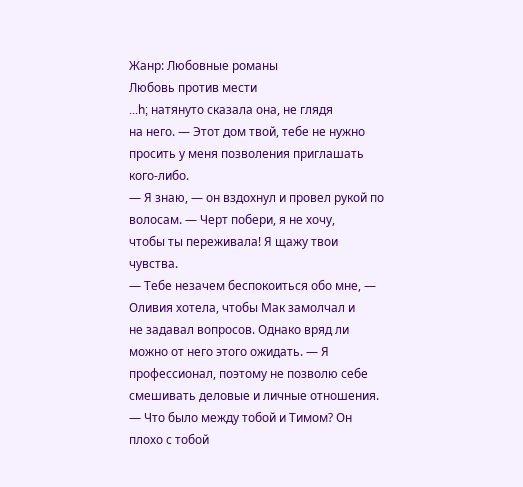Жанр: Любовные романы
Любовь против мести
...h; натянуто сказала она, не глядя
на него. — Этот дом твой, тебе не нужно просить у меня позволения приглашать
кого-либо.
— Я знаю, — он вздохнул и провел рукой по волосам. — Черт побери, я не хочу,
чтобы ты переживала! Я щажу твои чувства.
— Тебе незачем беспокоиться обо мне, — Оливия хотела, чтобы Мак замолчал и
не задавал вопросов. Однако вряд ли можно от него этого ожидать. — Я
профессионал, поэтому не позволю себе смешивать деловые и личные отношения.
— Что было между тобой и Тимом? Он плохо с тобой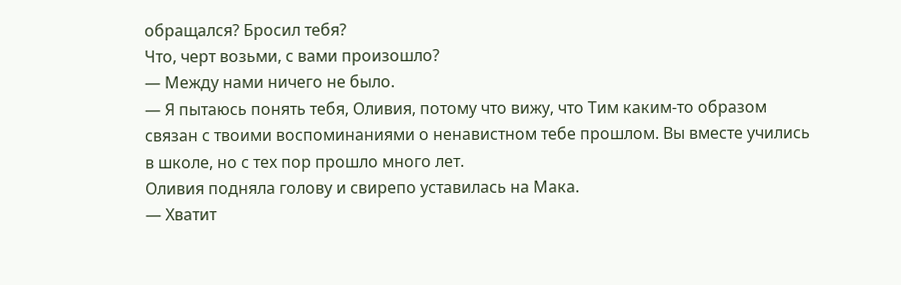обращался? Бросил тебя?
Что, черт возьми, с вами произошло?
— Между нами ничего не было.
— Я пытаюсь понять тебя, Оливия, потому что вижу, что Тим каким-то образом
связан с твоими воспоминаниями о ненавистном тебе прошлом. Вы вместе учились
в школе, но с тех пор прошло много лет.
Оливия подняла голову и свирепо уставилась на Мака.
— Хватит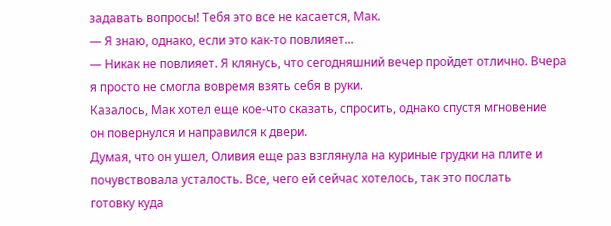задавать вопросы! Тебя это все не касается, Мак.
— Я знаю, однако, если это как-то повлияет...
— Никак не повлияет. Я клянусь, что сегодняшний вечер пройдет отлично. Вчера
я просто не смогла вовремя взять себя в руки.
Казалось, Мак хотел еще кое-что сказать, спросить, однако спустя мгновение
он повернулся и направился к двери.
Думая, что он ушел, Оливия еще раз взглянула на куриные грудки на плите и
почувствовала усталость. Все, чего ей сейчас хотелось, так это послать
готовку куда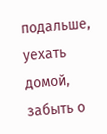подальше, уехать домой, забыть о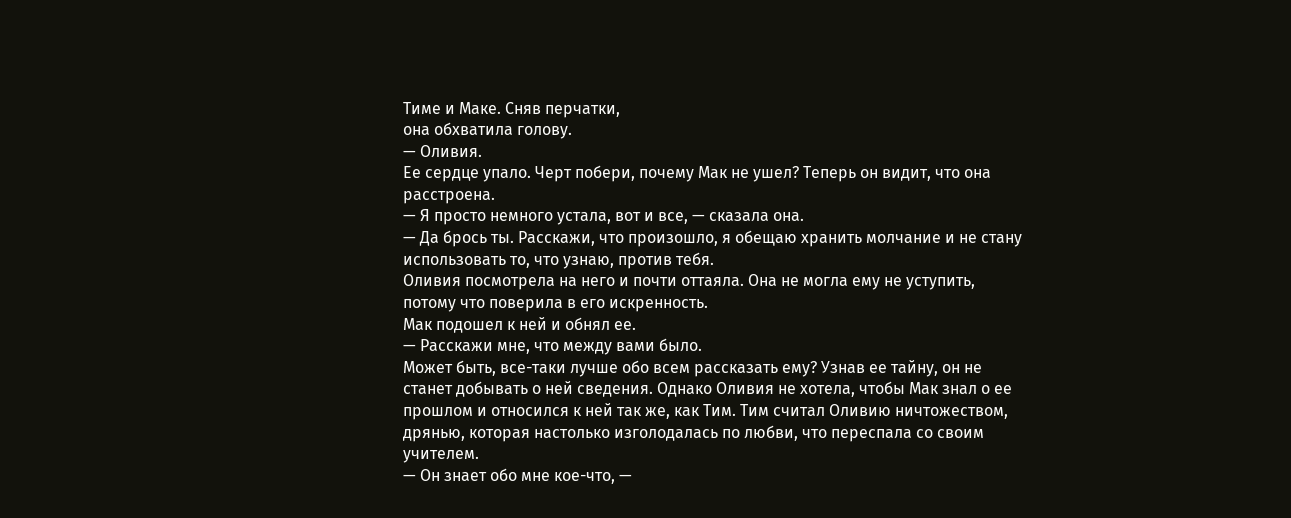Тиме и Маке. Сняв перчатки,
она обхватила голову.
— Оливия.
Ее сердце упало. Черт побери, почему Мак не ушел? Теперь он видит, что она
расстроена.
— Я просто немного устала, вот и все, — сказала она.
— Да брось ты. Расскажи, что произошло, я обещаю хранить молчание и не стану
использовать то, что узнаю, против тебя.
Оливия посмотрела на него и почти оттаяла. Она не могла ему не уступить,
потому что поверила в его искренность.
Мак подошел к ней и обнял ее.
— Расскажи мне, что между вами было.
Может быть, все-таки лучше обо всем рассказать ему? Узнав ее тайну, он не
станет добывать о ней сведения. Однако Оливия не хотела, чтобы Мак знал о ее
прошлом и относился к ней так же, как Тим. Тим считал Оливию ничтожеством,
дрянью, которая настолько изголодалась по любви, что переспала со своим
учителем.
— Он знает обо мне кое-что, —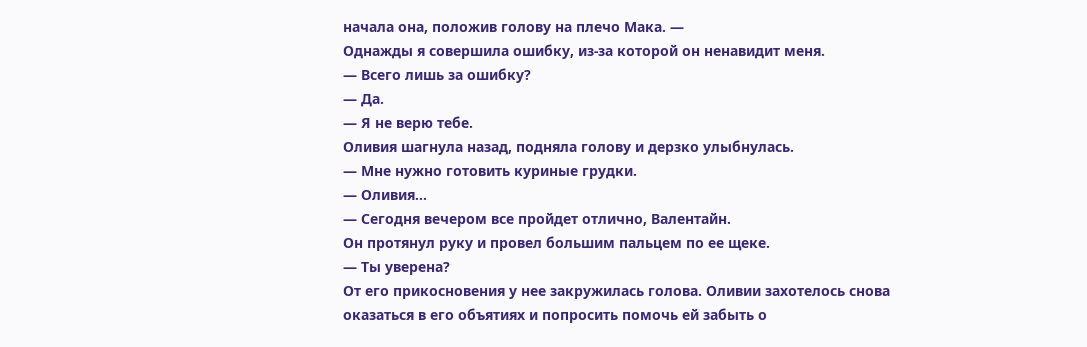начала она, положив голову на плечо Мака. —
Однажды я совершила ошибку, из-за которой он ненавидит меня.
— Всего лишь за ошибку?
— Да.
— Я не верю тебе.
Оливия шагнула назад, подняла голову и дерзко улыбнулась.
— Мне нужно готовить куриные грудки.
— Оливия...
— Сегодня вечером все пройдет отлично, Валентайн.
Он протянул руку и провел большим пальцем по ее щеке.
— Ты уверена?
От его прикосновения у нее закружилась голова. Оливии захотелось снова
оказаться в его объятиях и попросить помочь ей забыть о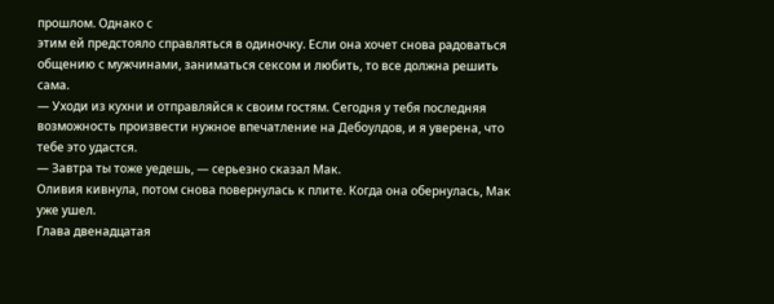прошлом. Однако с
этим ей предстояло справляться в одиночку. Если она хочет снова радоваться
общению с мужчинами, заниматься сексом и любить, то все должна решить сама.
— Уходи из кухни и отправляйся к своим гостям. Сегодня у тебя последняя
возможность произвести нужное впечатление на Дебоулдов, и я уверена, что
тебе это удастся.
— Завтра ты тоже уедешь, — серьезно сказал Мак.
Оливия кивнула, потом снова повернулась к плите. Когда она обернулась, Мак
уже ушел.
Глава двенадцатая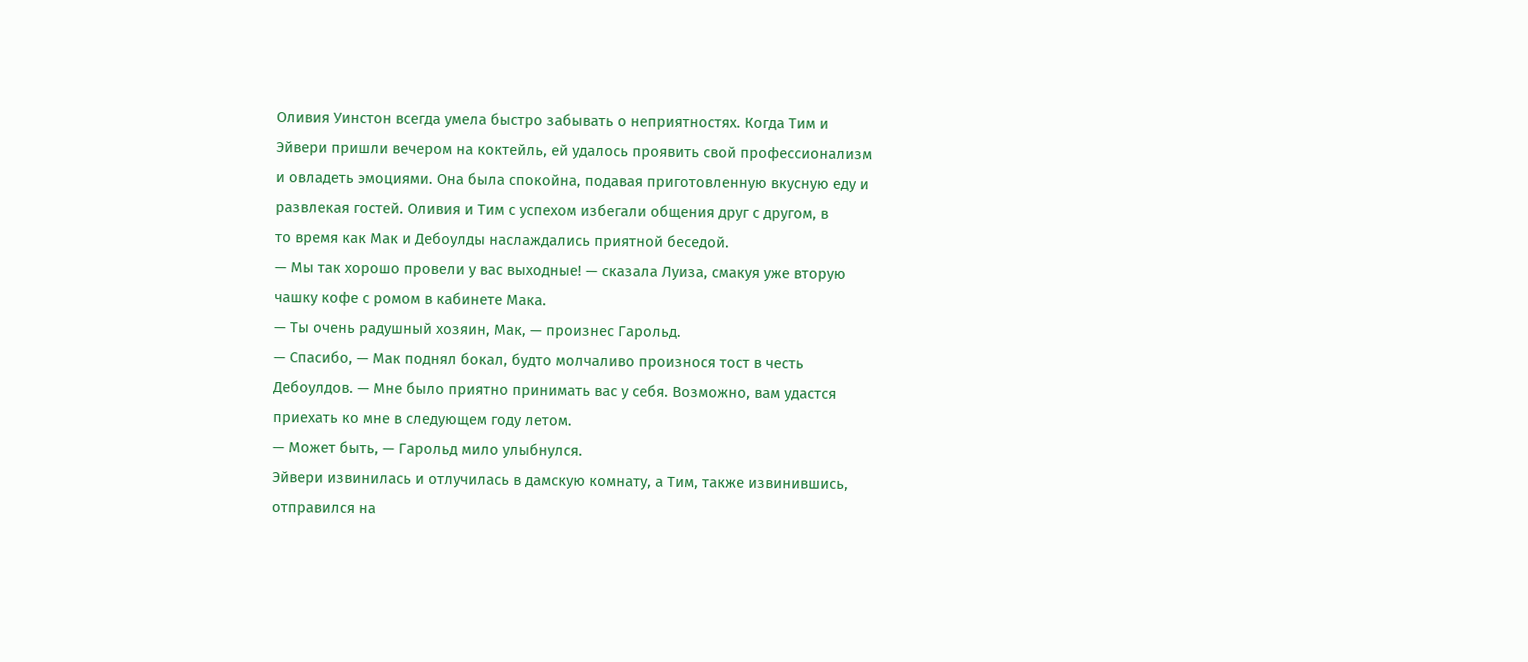Оливия Уинстон всегда умела быстро забывать о неприятностях. Когда Тим и
Эйвери пришли вечером на коктейль, ей удалось проявить свой профессионализм
и овладеть эмоциями. Она была спокойна, подавая приготовленную вкусную еду и
развлекая гостей. Оливия и Тим с успехом избегали общения друг с другом, в
то время как Мак и Дебоулды наслаждались приятной беседой.
— Мы так хорошо провели у вас выходные! — сказала Луиза, смакуя уже вторую
чашку кофе с ромом в кабинете Мака.
— Ты очень радушный хозяин, Мак, — произнес Гарольд.
— Спасибо, — Мак поднял бокал, будто молчаливо произнося тост в честь
Дебоулдов. — Мне было приятно принимать вас у себя. Возможно, вам удастся
приехать ко мне в следующем году летом.
— Может быть, — Гарольд мило улыбнулся.
Эйвери извинилась и отлучилась в дамскую комнату, а Тим, также извинившись,
отправился на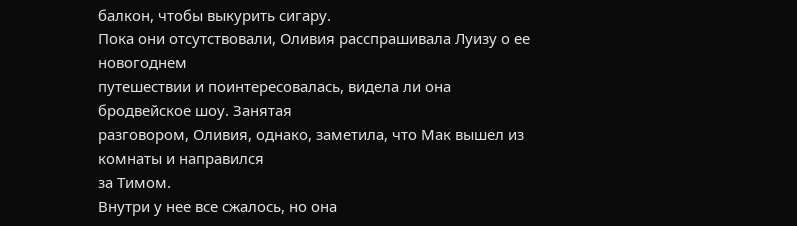балкон, чтобы выкурить сигару.
Пока они отсутствовали, Оливия расспрашивала Луизу о ее новогоднем
путешествии и поинтересовалась, видела ли она бродвейское шоу. Занятая
разговором, Оливия, однако, заметила, что Мак вышел из комнаты и направился
за Тимом.
Внутри у нее все сжалось, но она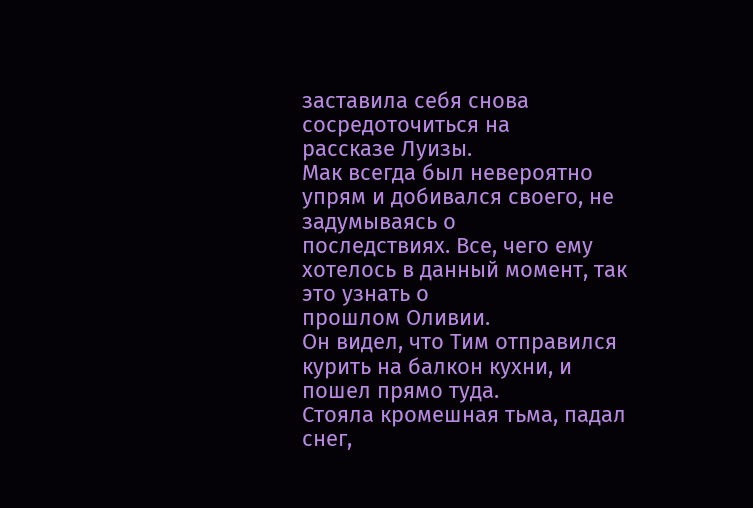заставила себя снова сосредоточиться на
рассказе Луизы.
Мак всегда был невероятно упрям и добивался своего, не задумываясь о
последствиях. Все, чего ему хотелось в данный момент, так это узнать о
прошлом Оливии.
Он видел, что Тим отправился курить на балкон кухни, и пошел прямо туда.
Стояла кромешная тьма, падал снег,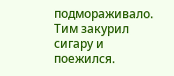подмораживало. Тим закурил сигару и
поежился.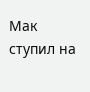Мак ступил на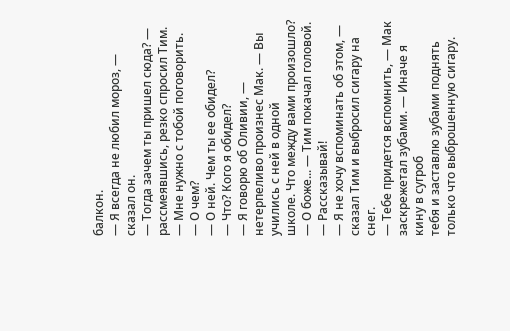балкон.
— Я всегда не любил мороз, — сказал он.
— Тогда зачем ты пришел сюда? — рассмеявшись, резко спросил Тим.
— Мне нужно с тобой поговорить.
— О чем?
— О ней. Чем ты ее обидел?
— Что? Кого я обидел?
— Я говорю об Оливии, — нетерпеливо произнес Мак. — Вы учились с ней в одной
школе. Что между вами произошло?
— О боже... — Тим покачал головой.
— Рассказывай!
— Я не хочу вспоминать об этом, — сказал Тим и выбросил сигару на снег.
— Тебе придется вспомнить, — Мак заскрежетал зубами. — Иначе я кину в сугроб
тебя и заставлю зубами поднять только что выброшенную сигару.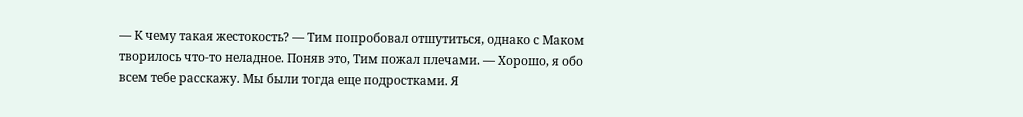— К чему такая жестокость? — Тим попробовал отшутиться, однако с Маком
творилось что-то неладное. Поняв это, Тим пожал плечами. — Хорошо, я обо
всем тебе расскажу. Мы были тогда еще подростками. Я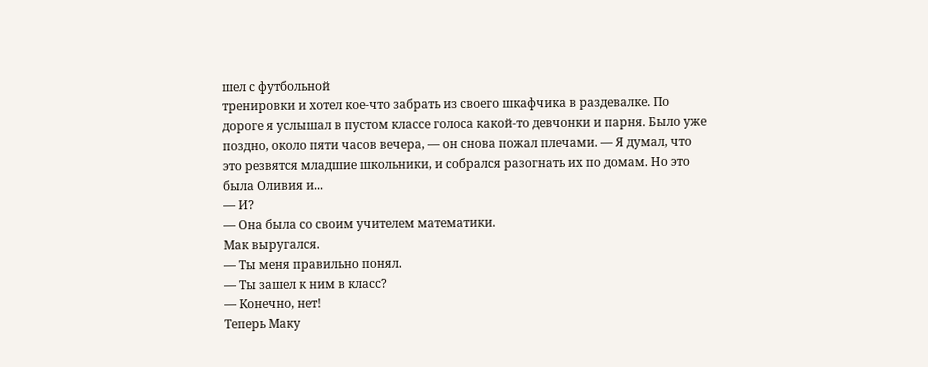шел с футбольной
тренировки и хотел кое-что забрать из своего шкафчика в раздевалке. По
дороге я услышал в пустом классе голоса какой-то девчонки и парня. Было уже
поздно, около пяти часов вечера, — он снова пожал плечами. — Я думал, что
это резвятся младшие школьники, и собрался разогнать их по домам. Но это
была Оливия и...
— И?
— Она была со своим учителем математики.
Мак выругался.
— Ты меня правильно понял.
— Ты зашел к ним в класс?
— Конечно, нет!
Теперь Маку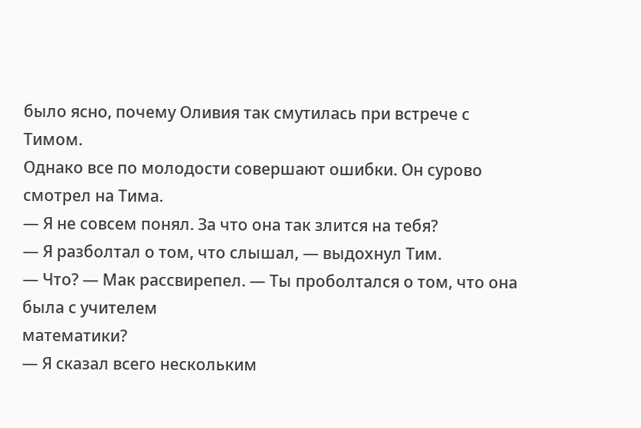было ясно, почему Оливия так смутилась при встрече с Тимом.
Однако все по молодости совершают ошибки. Он сурово смотрел на Тима.
— Я не совсем понял. За что она так злится на тебя?
— Я разболтал о том, что слышал, — выдохнул Тим.
— Что? — Мак рассвирепел. — Ты проболтался о том, что она была с учителем
математики?
— Я сказал всего нескольким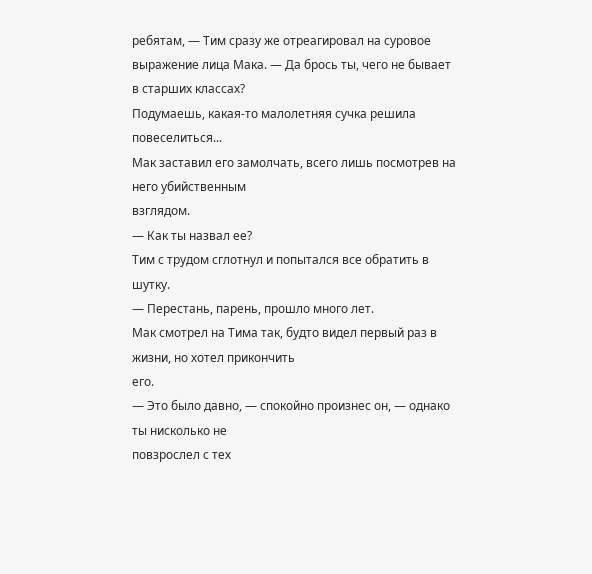ребятам, — Тим сразу же отреагировал на суровое
выражение лица Мака. — Да брось ты, чего не бывает в старших классах?
Подумаешь, какая-то малолетняя сучка решила повеселиться...
Мак заставил его замолчать, всего лишь посмотрев на него убийственным
взглядом.
— Как ты назвал ее?
Тим с трудом сглотнул и попытался все обратить в шутку.
— Перестань, парень, прошло много лет.
Мак смотрел на Тима так, будто видел первый раз в жизни, но хотел прикончить
его.
— Это было давно, — спокойно произнес он, — однако ты нисколько не
повзрослел с тех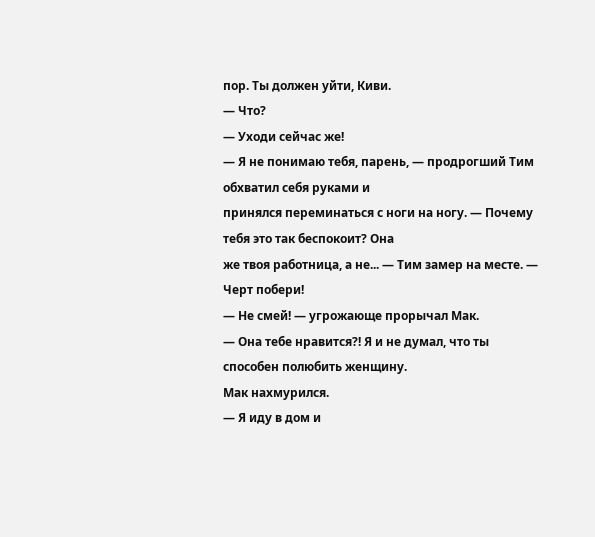пор. Ты должен уйти, Киви.
— Что?
— Уходи сейчас же!
— Я не понимаю тебя, парень, — продрогший Тим обхватил себя руками и
принялся переминаться с ноги на ногу. — Почему тебя это так беспокоит? Она
же твоя работница, а не... — Тим замер на месте. — Черт побери!
— Не смей! — угрожающе прорычал Мак.
— Она тебе нравится?! Я и не думал, что ты способен полюбить женщину.
Мак нахмурился.
— Я иду в дом и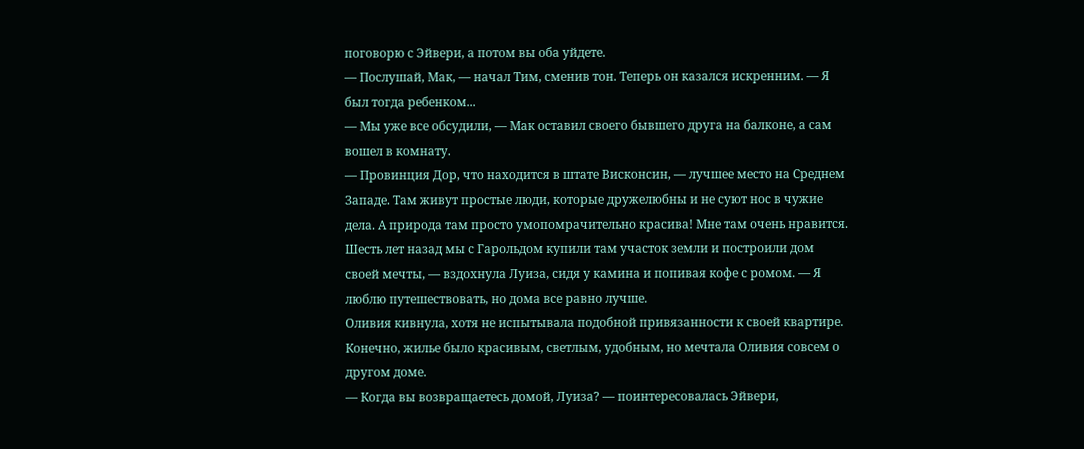поговорю с Эйвери, а потом вы оба уйдете.
— Послушай, Мак, — начал Тим, сменив тон. Теперь он казался искренним. — Я
был тогда ребенком...
— Мы уже все обсудили, — Мак оставил своего бывшего друга на балконе, а сам
вошел в комнату.
— Провинция Дор, что находится в штате Висконсин, — лучшее место на Среднем
Западе. Там живут простые люди, которые дружелюбны и не суют нос в чужие
дела. А природа там просто умопомрачительно красива! Мне там очень нравится.
Шесть лет назад мы с Гарольдом купили там участок земли и построили дом
своей мечты, — вздохнула Луиза, сидя у камина и попивая кофе с ромом. — Я
люблю путешествовать, но дома все равно лучше.
Оливия кивнула, хотя не испытывала подобной привязанности к своей квартире.
Конечно, жилье было красивым, светлым, удобным, но мечтала Оливия совсем о
другом доме.
— Когда вы возвращаетесь домой, Луиза? — поинтересовалась Эйвери,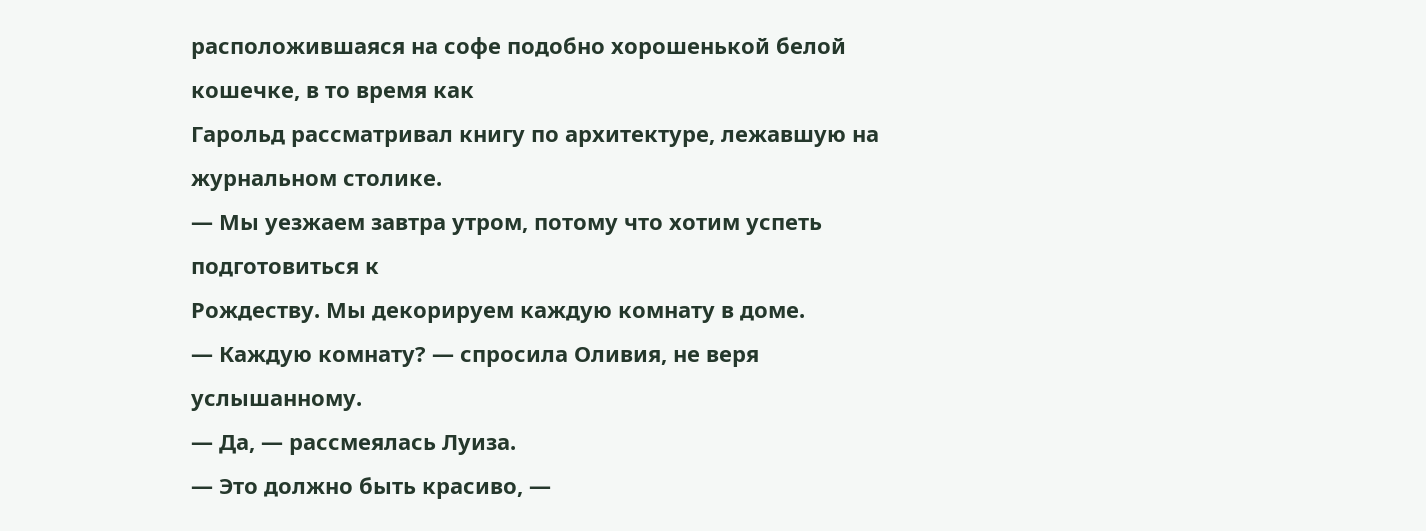расположившаяся на софе подобно хорошенькой белой кошечке, в то время как
Гарольд рассматривал книгу по архитектуре, лежавшую на журнальном столике.
— Мы уезжаем завтра утром, потому что хотим успеть подготовиться к
Рождеству. Мы декорируем каждую комнату в доме.
— Каждую комнату? — спросила Оливия, не веря услышанному.
— Да, — рассмеялась Луиза.
— Это должно быть красиво, —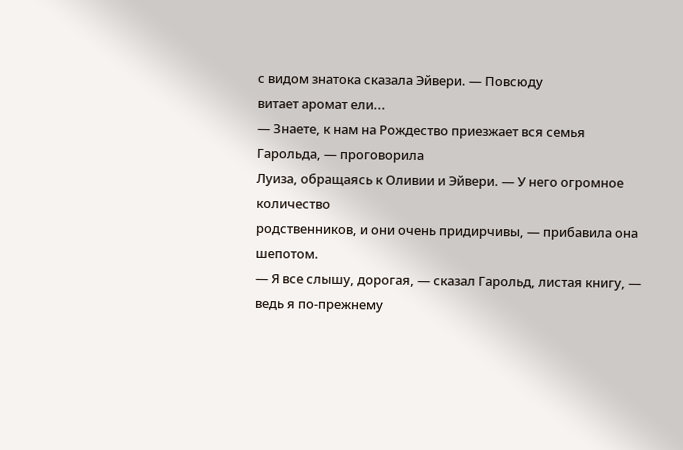с видом знатока сказала Эйвери. — Повсюду
витает аромат ели...
— Знаете, к нам на Рождество приезжает вся семья Гарольда, — проговорила
Луиза, обращаясь к Оливии и Эйвери. — У него огромное количество
родственников, и они очень придирчивы, — прибавила она шепотом.
— Я все слышу, дорогая, — сказал Гарольд, листая книгу, — ведь я по-прежнему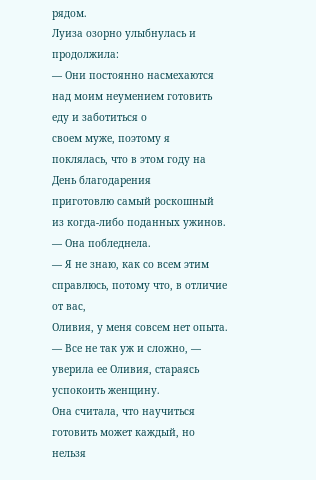рядом.
Луиза озорно улыбнулась и продолжила:
— Они постоянно насмехаются над моим неумением готовить еду и заботиться о
своем муже, поэтому я поклялась, что в этом году на День благодарения
приготовлю самый роскошный из когда-либо поданных ужинов. — Она побледнела.
— Я не знаю, как со всем этим справлюсь, потому что, в отличие от вас,
Оливия, у меня совсем нет опыта.
— Все не так уж и сложно, — уверила ее Оливия, стараясь успокоить женщину.
Она считала, что научиться готовить может каждый, но нельзя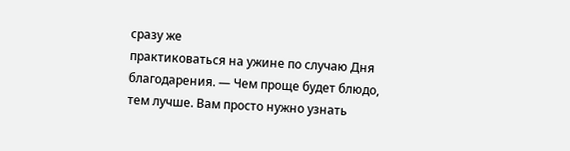сразу же
практиковаться на ужине по случаю Дня благодарения. — Чем проще будет блюдо,
тем лучше. Вам просто нужно узнать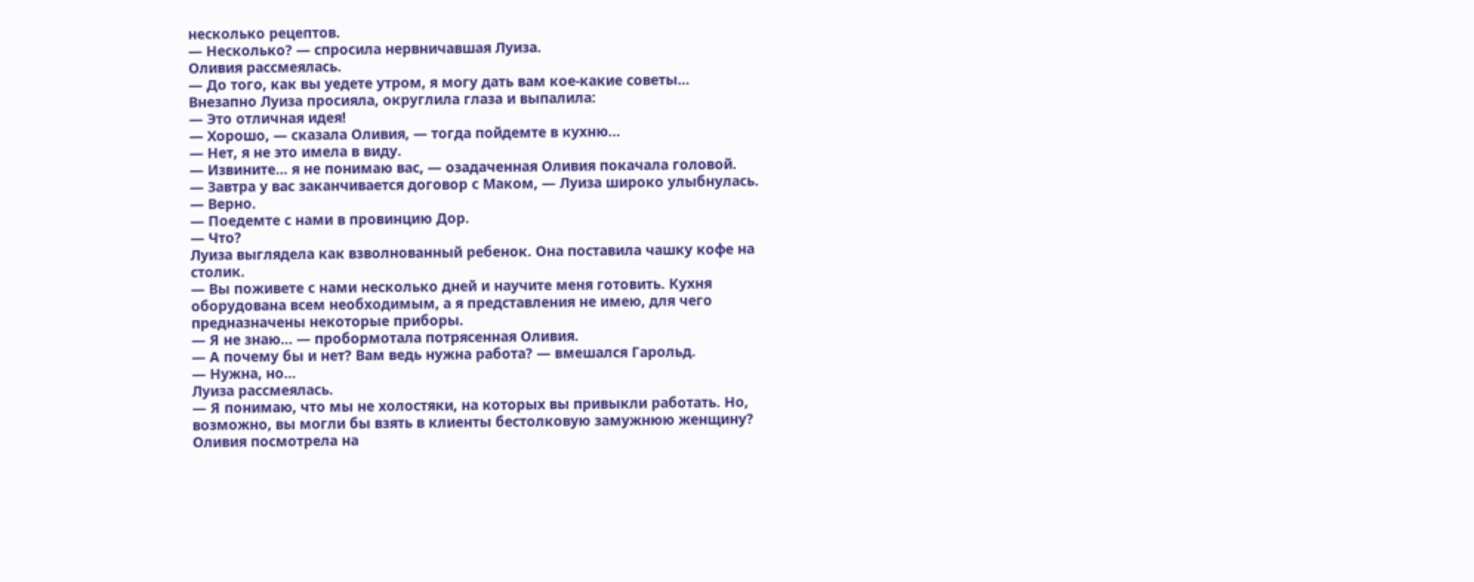несколько рецептов.
— Несколько? — спросила нервничавшая Луиза.
Оливия рассмеялась.
— До того, как вы уедете утром, я могу дать вам кое-какие советы...
Внезапно Луиза просияла, округлила глаза и выпалила:
— Это отличная идея!
— Хорошо, — сказала Оливия, — тогда пойдемте в кухню...
— Нет, я не это имела в виду.
— Извините... я не понимаю вас, — озадаченная Оливия покачала головой.
— Завтра у вас заканчивается договор с Маком, — Луиза широко улыбнулась.
— Верно.
— Поедемте с нами в провинцию Дор.
— Что?
Луиза выглядела как взволнованный ребенок. Она поставила чашку кофе на
столик.
— Вы поживете с нами несколько дней и научите меня готовить. Кухня
оборудована всем необходимым, а я представления не имею, для чего
предназначены некоторые приборы.
— Я не знаю... — пробормотала потрясенная Оливия.
— А почему бы и нет? Вам ведь нужна работа? — вмешался Гарольд.
— Нужна, но...
Луиза рассмеялась.
— Я понимаю, что мы не холостяки, на которых вы привыкли работать. Но,
возможно, вы могли бы взять в клиенты бестолковую замужнюю женщину?
Оливия посмотрела на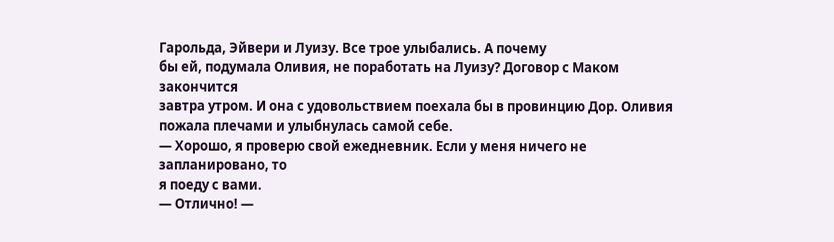Гарольда, Эйвери и Луизу. Все трое улыбались. А почему
бы ей, подумала Оливия, не поработать на Луизу? Договор с Маком закончится
завтра утром. И она с удовольствием поехала бы в провинцию Дор. Оливия
пожала плечами и улыбнулась самой себе.
— Хорошо, я проверю свой ежедневник. Если у меня ничего не запланировано, то
я поеду с вами.
— Отлично! —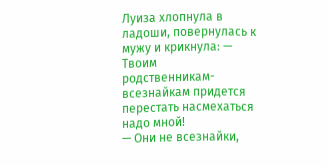Луиза хлопнула в ладоши, повернулась к мужу и крикнула: — Твоим
родственникам-всезнайкам придется перестать насмехаться надо мной!
— Они не всезнайки,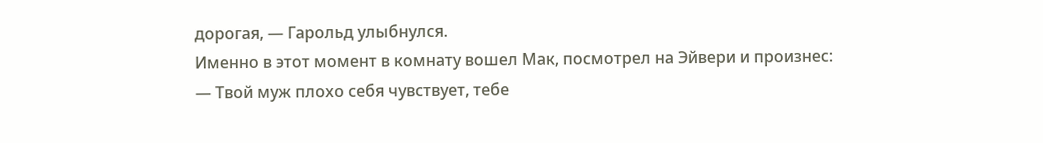дорогая, — Гарольд улыбнулся.
Именно в этот момент в комнату вошел Мак, посмотрел на Эйвери и произнес:
— Твой муж плохо себя чувствует, тебе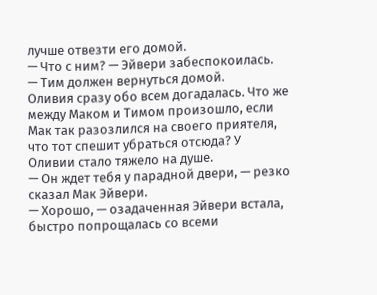лучше отвезти его домой.
— Что с ним? — Эйвери забеспокоилась.
— Тим должен вернуться домой.
Оливия сразу обо всем догадалась. Что же между Маком и Тимом произошло, если
Мак так разозлился на своего приятеля, что тот спешит убраться отсюда? У
Оливии стало тяжело на душе.
— Он ждет тебя у парадной двери, — резко сказал Мак Эйвери.
— Хорошо, — озадаченная Эйвери встала, быстро попрощалась со всеми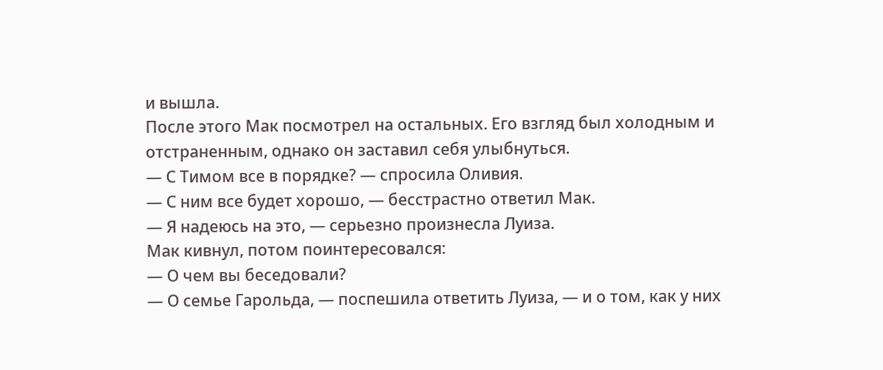и вышла.
После этого Мак посмотрел на остальных. Его взгляд был холодным и
отстраненным, однако он заставил себя улыбнуться.
— С Тимом все в порядке? — спросила Оливия.
— С ним все будет хорошо, — бесстрастно ответил Мак.
— Я надеюсь на это, — серьезно произнесла Луиза.
Мак кивнул, потом поинтересовался:
— О чем вы беседовали?
— О семье Гарольда, — поспешила ответить Луиза, — и о том, как у них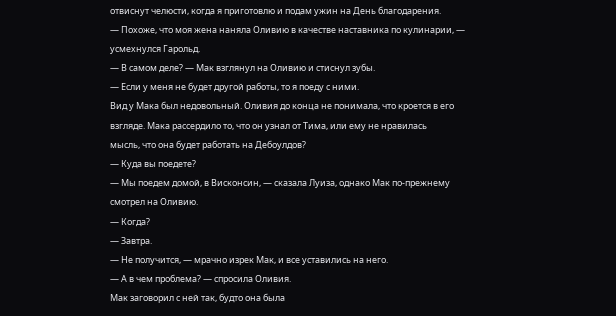отвиснут челюсти, когда я приготовлю и подам ужин на День благодарения.
— Похоже, что моя жена наняла Оливию в качестве наставника по кулинарии, —
усмехнулся Гарольд.
— В самом деле? — Мак взглянул на Оливию и стиснул зубы.
— Если у меня не будет другой работы, то я поеду с ними.
Вид у Мака был недовольный. Оливия до конца не понимала, что кроется в его
взгляде. Мака рассердило то, что он узнал от Тима, или ему не нравилась
мысль, что она будет работать на Дебоулдов?
— Куда вы поедете?
— Мы поедем домой, в Висконсин, — сказала Луиза, однако Мак по-прежнему
смотрел на Оливию.
— Когда?
— Завтра.
— Не получится, — мрачно изрек Мак, и все уставились на него.
— А в чем проблема? — спросила Оливия.
Мак заговорил с ней так, будто она была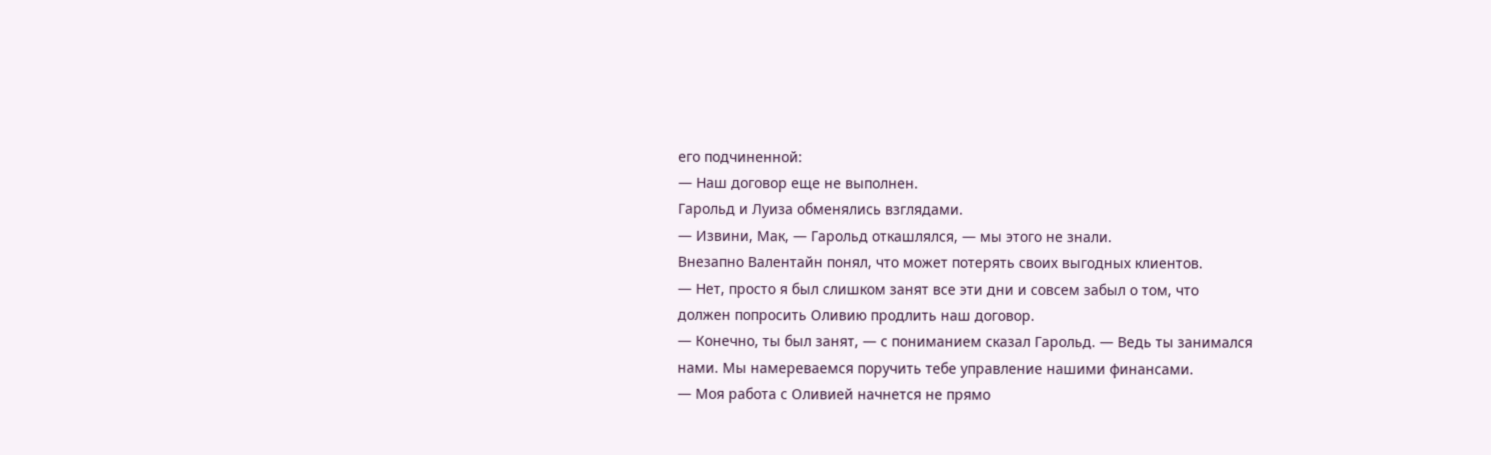его подчиненной:
— Наш договор еще не выполнен.
Гарольд и Луиза обменялись взглядами.
— Извини, Мак, — Гарольд откашлялся, — мы этого не знали.
Внезапно Валентайн понял, что может потерять своих выгодных клиентов.
— Нет, просто я был слишком занят все эти дни и совсем забыл о том, что
должен попросить Оливию продлить наш договор.
— Конечно, ты был занят, — с пониманием сказал Гарольд. — Ведь ты занимался
нами. Мы намереваемся поручить тебе управление нашими финансами.
— Моя работа с Оливией начнется не прямо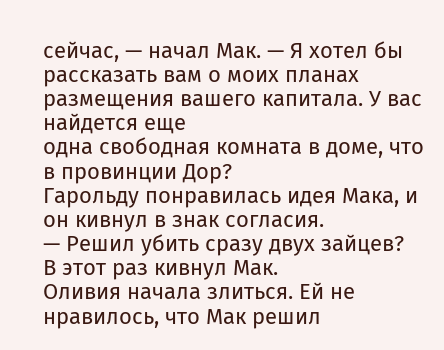сейчас, — начал Мак. — Я хотел бы
рассказать вам о моих планах размещения вашего капитала. У вас найдется еще
одна свободная комната в доме, что в провинции Дор?
Гарольду понравилась идея Мака, и он кивнул в знак согласия.
— Решил убить сразу двух зайцев?
В этот раз кивнул Мак.
Оливия начала злиться. Ей не нравилось, что Мак решил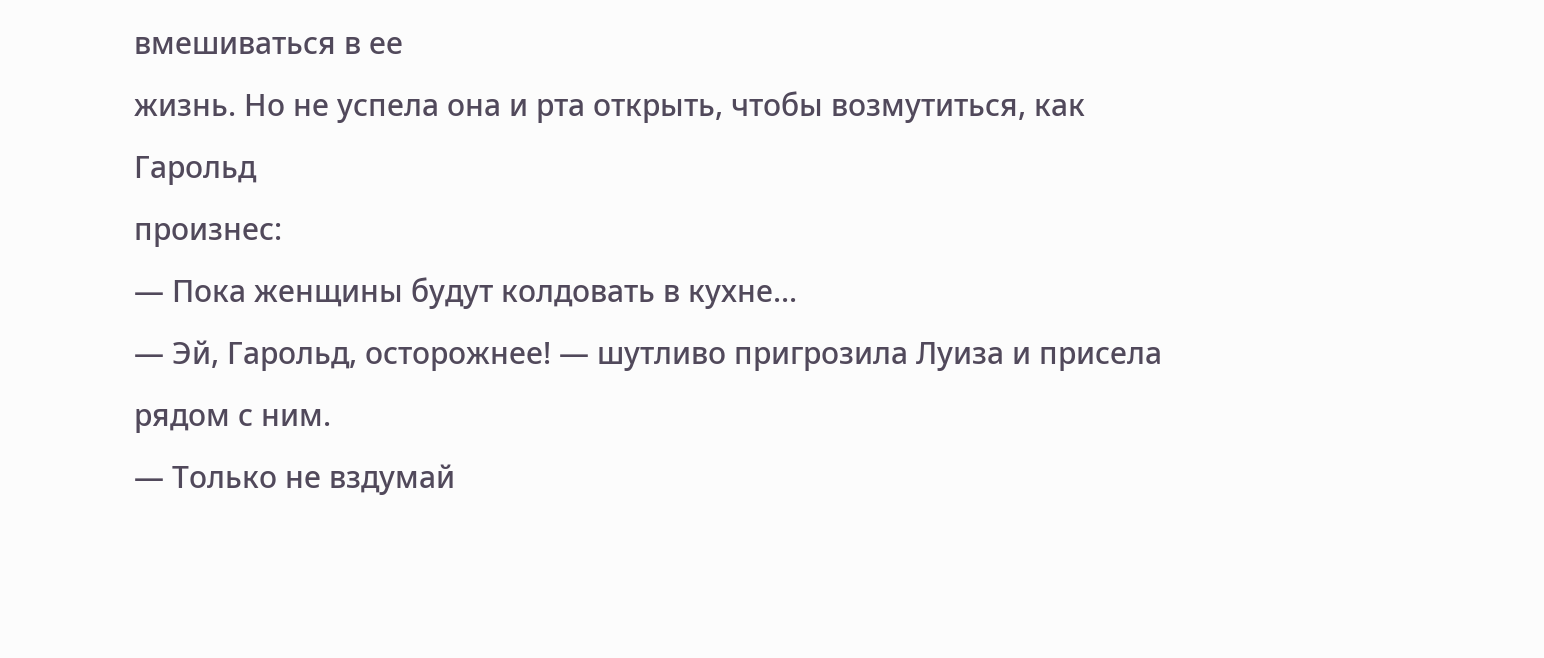вмешиваться в ее
жизнь. Но не успела она и рта открыть, чтобы возмутиться, как Гарольд
произнес:
— Пока женщины будут колдовать в кухне...
— Эй, Гарольд, осторожнее! — шутливо пригрозила Луиза и присела рядом с ним.
— Только не вздумай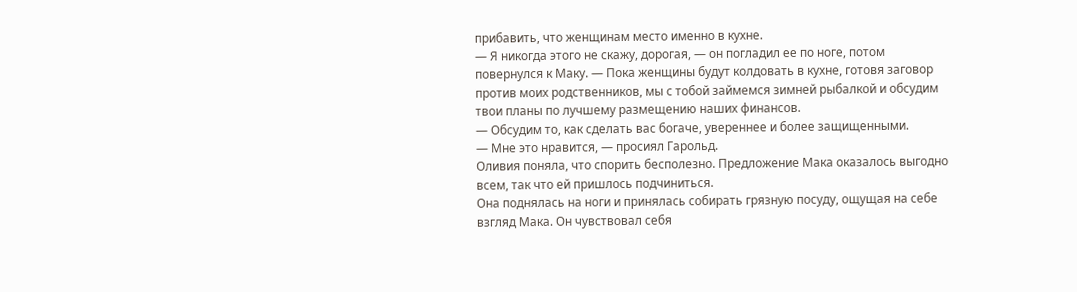прибавить, что женщинам место именно в кухне.
— Я никогда этого не скажу, дорогая, — он погладил ее по ноге, потом
повернулся к Маку. — Пока женщины будут колдовать в кухне, готовя заговор
против моих родственников, мы с тобой займемся зимней рыбалкой и обсудим
твои планы по лучшему размещению наших финансов.
— Обсудим то, как сделать вас богаче, увереннее и более защищенными.
— Мне это нравится, — просиял Гарольд.
Оливия поняла, что спорить бесполезно. Предложение Мака оказалось выгодно
всем, так что ей пришлось подчиниться.
Она поднялась на ноги и принялась собирать грязную посуду, ощущая на себе
взгляд Мака. Он чувствовал себя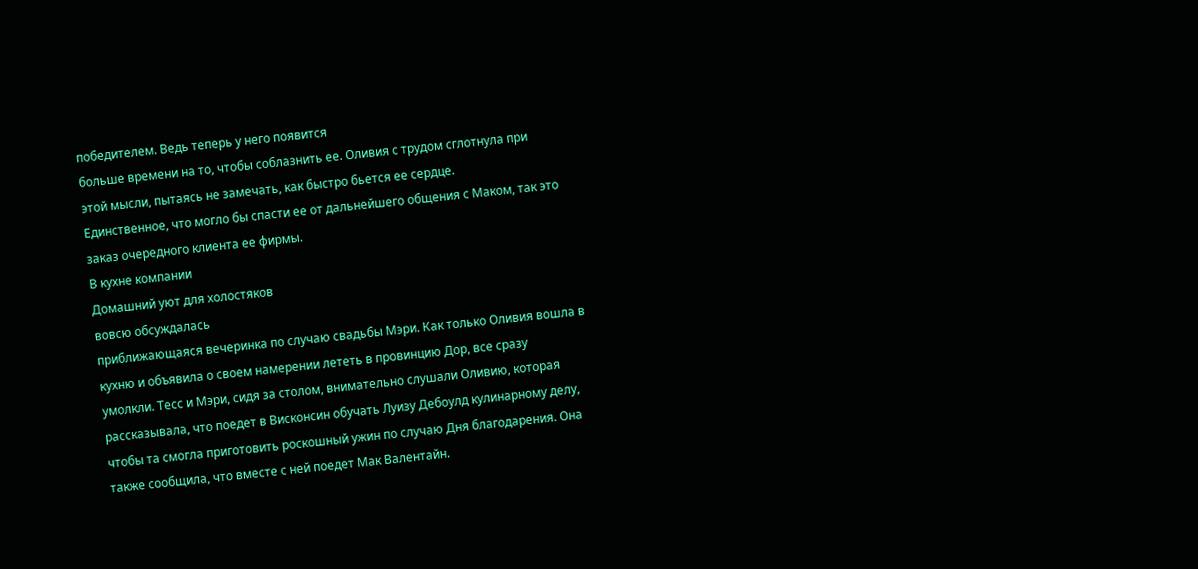победителем. Ведь теперь у него появится
больше времени на то, чтобы соблазнить ее. Оливия с трудом сглотнула при
этой мысли, пытаясь не замечать, как быстро бьется ее сердце.
Единственное, что могло бы спасти ее от дальнейшего общения с Маком, так это
заказ очередного клиента ее фирмы.
В кухне компании
Домашний уют для холостяков
вовсю обсуждалась
приближающаяся вечеринка по случаю свадьбы Мэри. Как только Оливия вошла в
кухню и объявила о своем намерении лететь в провинцию Дор, все сразу
умолкли. Тесс и Мэри, сидя за столом, внимательно слушали Оливию, которая
рассказывала, что поедет в Висконсин обучать Луизу Дебоулд кулинарному делу,
чтобы та смогла приготовить роскошный ужин по случаю Дня благодарения. Она
также сообщила, что вместе с ней поедет Мак Валентайн.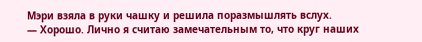Мэри взяла в руки чашку и решила поразмышлять вслух.
— Хорошо. Лично я считаю замечательным то, что круг наших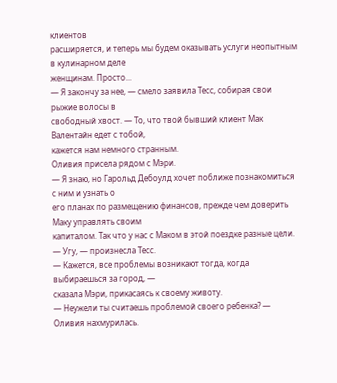клиентов
расширяется, и теперь мы будем оказывать услуги неопытным в кулинарном деле
женщинам. Просто...
— Я закончу за нее, — смело заявила Тесс, собирая свои рыжие волосы в
свободный хвост. — То, что твой бывший клиент Мак Валентайн едет с тобой,
кажется нам немного странным.
Оливия присела рядом с Мэри.
— Я знаю, но Гарольд Дебоулд хочет поближе познакомиться с ним и узнать о
его планах по размещению финансов, прежде чем доверить Маку управлять своим
капиталом. Так что у нас с Маком в этой поездке разные цели.
— Угу, — произнесла Тесс.
— Кажется, все проблемы возникают тогда, когда выбираешься за город, —
сказала Мэри, прикасаясь к своему животу.
— Неужели ты считаешь проблемой своего ребенка? — Оливия нахмурилась.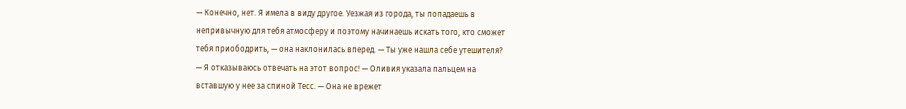— Конечно, нет. Я имела в виду другое. Уезжая из города, ты попадаешь в
непривычную для тебя атмосферу и поэтому начинаешь искать того, кто сможет
тебя приободрить, — она наклонилась вперед. — Ты уже нашла себе утешителя?
— Я отказываюсь отвечать на этот вопрос! — Оливия указала пальцем на
вставшую у нее за спиной Тесс. — Она не врежет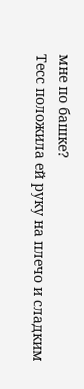мне по башке?
Тесс положила ей руку на плечо и сладким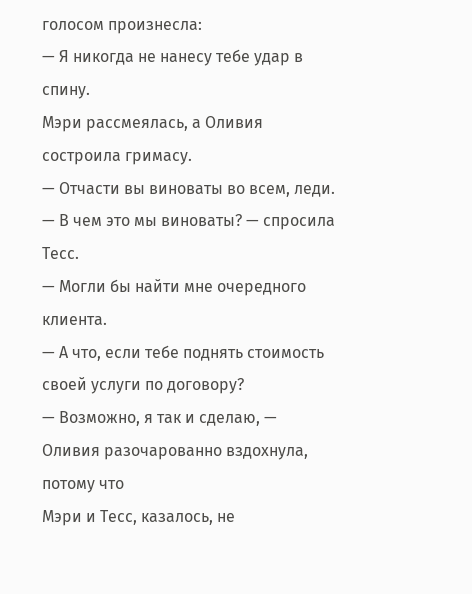голосом произнесла:
— Я никогда не нанесу тебе удар в спину.
Мэри рассмеялась, а Оливия состроила гримасу.
— Отчасти вы виноваты во всем, леди.
— В чем это мы виноваты? — спросила Тесс.
— Могли бы найти мне очередного клиента.
— А что, если тебе поднять стоимость своей услуги по договору?
— Возможно, я так и сделаю, — Оливия разочарованно вздохнула, потому что
Мэри и Тесс, казалось, не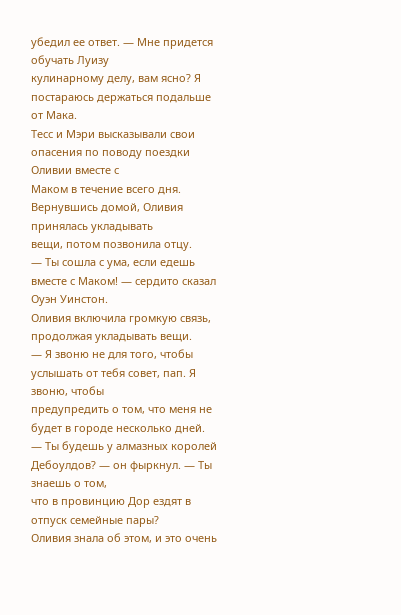убедил ее ответ. — Мне придется обучать Луизу
кулинарному делу, вам ясно? Я постараюсь держаться подальше от Мака.
Тесс и Мэри высказывали свои опасения по поводу поездки Оливии вместе с
Маком в течение всего дня. Вернувшись домой, Оливия принялась укладывать
вещи, потом позвонила отцу.
— Ты сошла с ума, если едешь вместе с Маком! — сердито сказал Оуэн Уинстон.
Оливия включила громкую связь, продолжая укладывать вещи.
— Я звоню не для того, чтобы услышать от тебя совет, пап. Я звоню, чтобы
предупредить о том, что меня не будет в городе несколько дней.
— Ты будешь у алмазных королей Дебоулдов? — он фыркнул. — Ты знаешь о том,
что в провинцию Дор ездят в отпуск семейные пары?
Оливия знала об этом, и это очень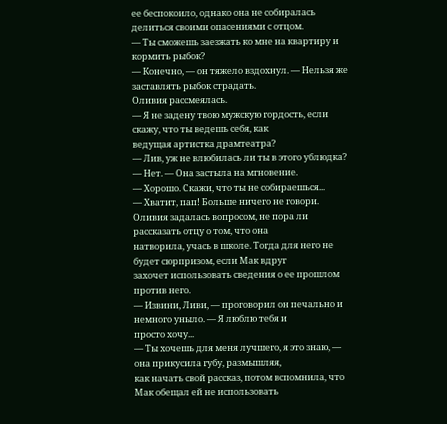ее беспокоило, однако она не собиралась
делиться своими опасениями с отцом.
— Ты сможешь заезжать ко мне на квартиру и кормить рыбок?
— Конечно, — он тяжело вздохнул. — Нельзя же заставлять рыбок страдать.
Оливия рассмеялась.
— Я не задену твою мужскую гордость, если скажу, что ты ведешь себя, как
ведущая артистка драмтеатра?
— Лив, уж не влюбилась ли ты в этого ублюдка?
— Нет. — Она застыла на мгновение.
— Хорошо. Скажи, что ты не собираешься...
— Хватит, пап! Больше ничего не говори.
Оливия задалась вопросом, не пора ли рассказать отцу о том, что она
натворила, учась в школе. Тогда для него не будет сюрпризом, если Мак вдруг
захочет использовать сведения о ее прошлом против него.
— Извини, Ливи, — проговорил он печально и немного уныло. — Я люблю тебя и
просто хочу...
— Ты хочешь для меня лучшего, я это знаю, — она прикусила губу, размышляя,
как начать свой рассказ, потом вспомнила, что Мак обещал ей не использовать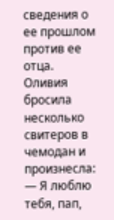сведения о ее прошлом против ее отца.
Оливия бросила несколько свитеров в чемодан и произнесла:
— Я люблю тебя, пап,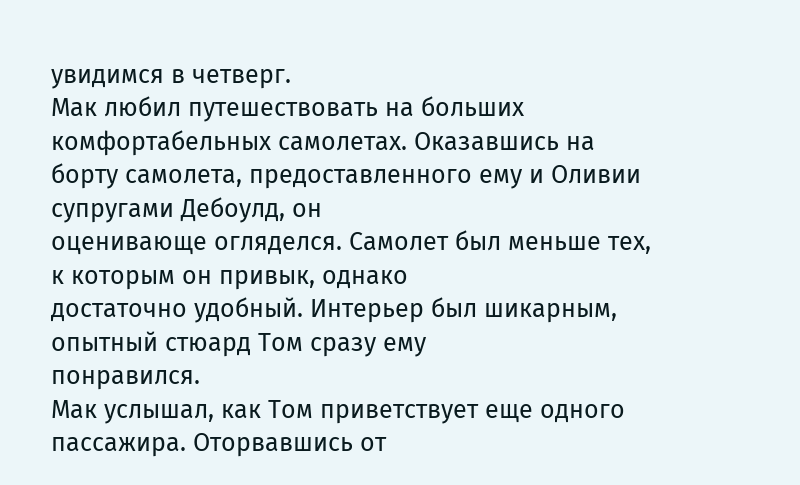увидимся в четверг.
Мак любил путешествовать на больших комфортабельных самолетах. Оказавшись на
борту самолета, предоставленного ему и Оливии супругами Дебоулд, он
оценивающе огляделся. Самолет был меньше тех, к которым он привык, однако
достаточно удобный. Интерьер был шикарным, опытный стюард Том сразу ему
понравился.
Мак услышал, как Том приветствует еще одного пассажира. Оторвавшись от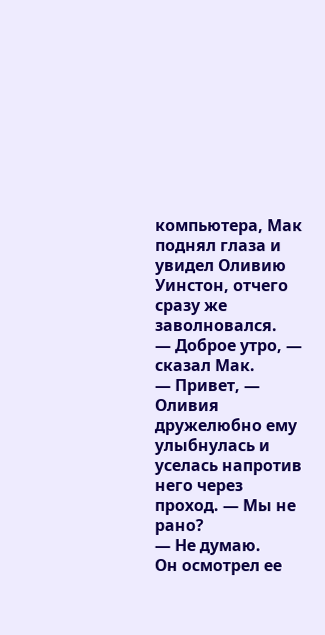компьютера, Мак поднял глаза и увидел Оливию Уинстон, отчего сразу же
заволновался.
— Доброе утро, — сказал Мак.
— Привет, — Оливия дружелюбно ему улыбнулась и уселась напротив него через
проход. — Мы не рано?
— Не думаю.
Он осмотрел ее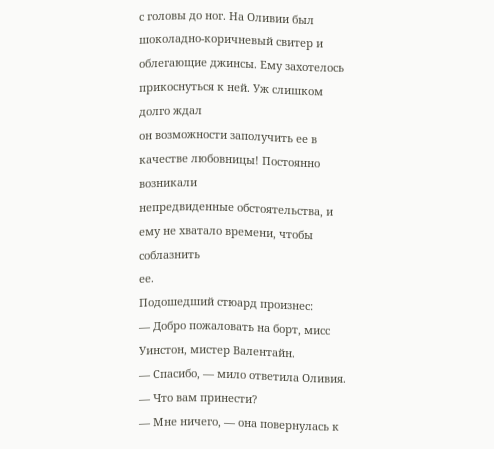с головы до ног. На Оливии был шоколадно-коричневый свитер и
облегающие джинсы. Ему захотелось прикоснуться к ней. Уж слишком долго ждал
он возможности заполучить ее в качестве любовницы! Постоянно возникали
непредвиденные обстоятельства, и ему не хватало времени, чтобы соблазнить
ее.
Подошедший стюард произнес:
— Добро пожаловать на борт, мисс Уинстон, мистер Валентайн.
— Спасибо, — мило ответила Оливия.
— Что вам принести?
— Мне ничего, — она повернулась к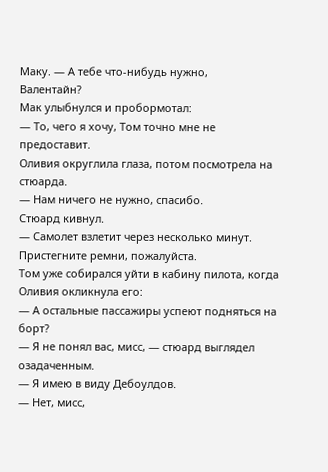Маку. — А тебе что-нибудь нужно,
Валентайн?
Мак улыбнулся и пробормотал:
— То, чего я хочу, Том точно мне не предоставит.
Оливия округлила глаза, потом посмотрела на стюарда.
— Нам ничего не нужно, спасибо.
Стюард кивнул.
— Самолет взлетит через несколько минут. Пристегните ремни, пожалуйста.
Том уже собирался уйти в кабину пилота, когда Оливия окликнула его:
— А остальные пассажиры успеют подняться на борт?
— Я не понял вас, мисс, — стюард выглядел озадаченным.
— Я имею в виду Дебоулдов.
— Нет, мисс,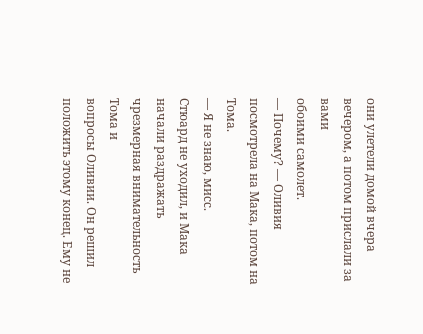они улетели домой вчера вечером, а потом прислали за вами
обоими самолет.
— Почему? — Оливия посмотрела на Мака, потом на Тома.
— Я не знаю, мисс.
Стюард не уходил, и Мака начали раздражать чрезмерная внимательность Тома и
вопросы Оливии. Он решил положить этому конец. Ему не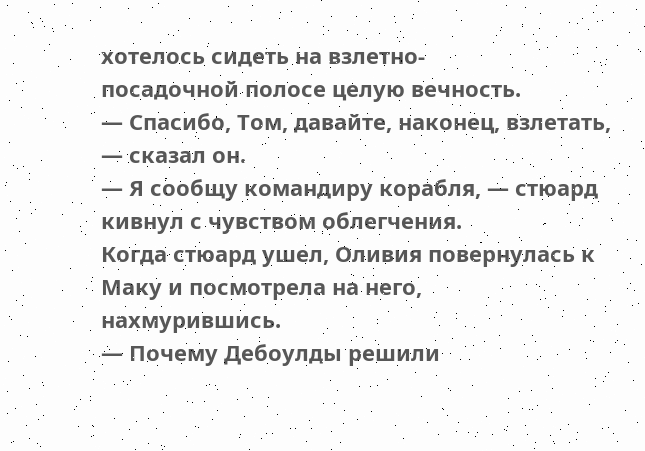хотелось сидеть на взлетно-
посадочной полосе целую вечность.
— Спасибо, Том, давайте, наконец, взлетать, — сказал он.
— Я сообщу командиру корабля, — стюард кивнул с чувством облегчения.
Когда стюард ушел, Оливия повернулась к Маку и посмотрела на него,
нахмурившись.
— Почему Дебоулды решили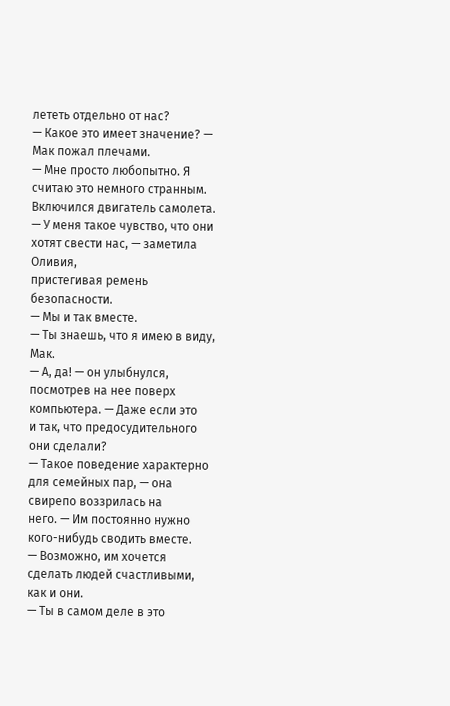лететь отдельно от нас?
— Какое это имеет значение? — Мак пожал плечами.
— Мне просто любопытно. Я считаю это немного странным.
Включился двигатель самолета.
— У меня такое чувство, что они хотят свести нас, — заметила Оливия,
пристегивая ремень безопасности.
— Мы и так вместе.
— Ты знаешь, что я имею в виду, Мак.
— А, да! — он улыбнулся, посмотрев на нее поверх компьютера. — Даже если это
и так, что предосудительного они сделали?
— Такое поведение характерно для семейных пар, — она свирепо воззрилась на
него. — Им постоянно нужно кого-нибудь сводить вместе.
— Возможно, им хочется сделать людей счастливыми, как и они.
— Ты в самом деле в это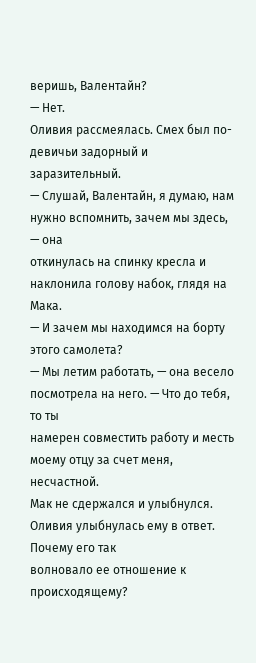веришь, Валентайн?
— Нет.
Оливия рассмеялась. Смех был по-девичьи задорный и заразительный.
— Слушай, Валентайн, я думаю, нам нужно вспомнить, зачем мы здесь, — она
откинулась на спинку кресла и наклонила голову набок, глядя на Мака.
— И зачем мы находимся на борту этого самолета?
— Мы летим работать, — она весело посмотрела на него. — Что до тебя, то ты
намерен совместить работу и месть моему отцу за счет меня, несчастной.
Мак не сдержался и улыбнулся. Оливия улыбнулась ему в ответ. Почему его так
волновало ее отношение к происходящему?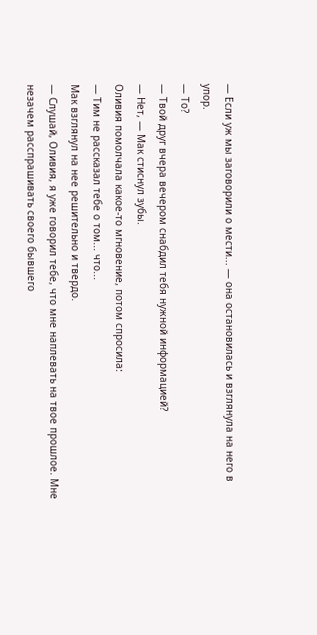— Если уж мы заговорили о мести... — она остановилась и взглянула на него в
упор.
— То?
— Твой друг вчера вечером снабдил тебя нужной информацией?
— Нет, — Мак стиснул зубы.
Оливия помолчала какое-то мгновение, потом спросила:
— Тим не рассказал тебе о том... что...
Мак взглянул на нее решительно и твердо.
— Слушай, Оливия, я уже говорил тебе, что мне наплевать на твое прошлое. Мне
незачем расспрашивать своего бывшего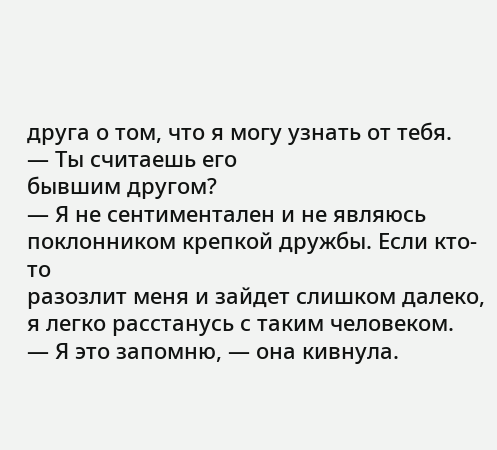друга о том, что я могу узнать от тебя.
— Ты считаешь его
бывшим другом?
— Я не сентиментален и не являюсь поклонником крепкой дружбы. Если кто-то
разозлит меня и зайдет слишком далеко, я легко расстанусь с таким человеком.
— Я это запомню, — она кивнула.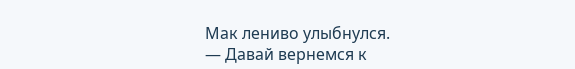Мак лениво улыбнулся.
— Давай вернемся к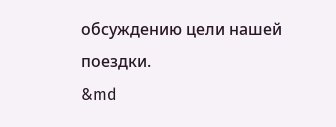обсуждению цели нашей поездки.
&md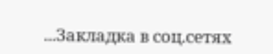...Закладка в соц.сетях